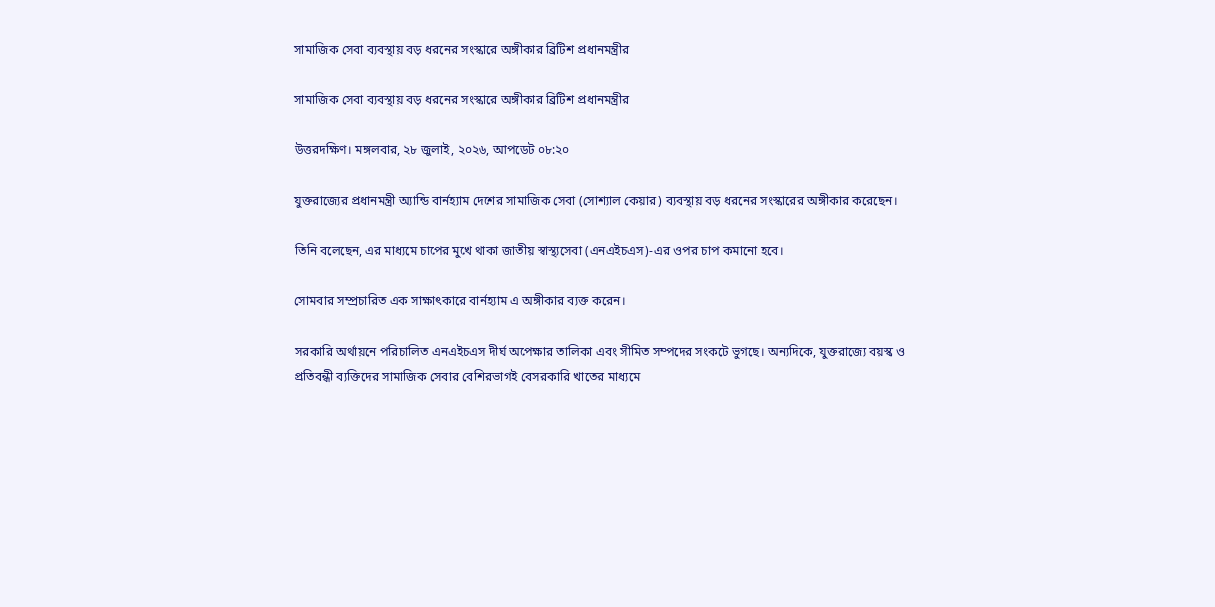সামাজিক সেবা ব্যবস্থায় বড় ধরনের সংস্কারে অঙ্গীকার ব্রিটিশ প্রধানমন্ত্রীর

সামাজিক সেবা ব্যবস্থায় বড় ধরনের সংস্কারে অঙ্গীকার ব্রিটিশ প্রধানমন্ত্রীর

উত্তরদক্ষিণ। মঙ্গলবার, ২৮ জুলাই, ২০২৬, আপডেট ০৮:২০

যুক্তরাজ্যের প্রধানমন্ত্রী অ্যান্ডি বার্নহ্যাম দেশের সামাজিক সেবা (সোশ্যাল কেয়ার) ব্যবস্থায় বড় ধরনের সংস্কারের অঙ্গীকার করেছেন।

তিনি বলেছেন, এর মাধ্যমে চাপের মুখে থাকা জাতীয় স্বাস্থ্যসেবা (এনএইচএস)-এর ওপর চাপ কমানো হবে।

সোমবার সম্প্রচারিত এক সাক্ষাৎকারে বার্নহ্যাম এ অঙ্গীকার ব্যক্ত করেন।

সরকারি অর্থায়নে পরিচালিত এনএইচএস দীর্ঘ অপেক্ষার তালিকা এবং সীমিত সম্পদের সংকটে ভুগছে। অন্যদিকে, যুক্তরাজ্যে বয়স্ক ও প্রতিবন্ধী ব্যক্তিদের সামাজিক সেবার বেশিরভাগই বেসরকারি খাতের মাধ্যমে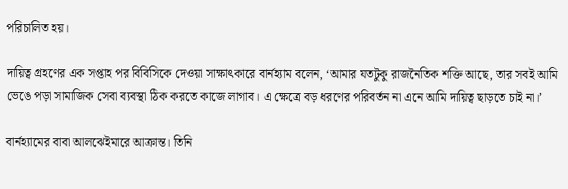পরিচালিত হয়।

দায়িত্ব গ্রহণের এক সপ্তাহ পর বিবিসিকে দেওয়া সাক্ষাৎকারে বার্নহ্যাম বলেন, ‘আমার যতটুকু রাজনৈতিক শক্তি আছে, তার সবই আমি ভেঙে পড়া সামাজিক সেবা ব্যবস্থা ঠিক করতে কাজে লাগাব। এ ক্ষেত্রে বড় ধরণের পরিবর্তন না এনে আমি দায়িত্ব ছাড়তে চাই না।’

বার্নহ্যামের বাবা আলঝেইমারে আক্রান্ত। তিনি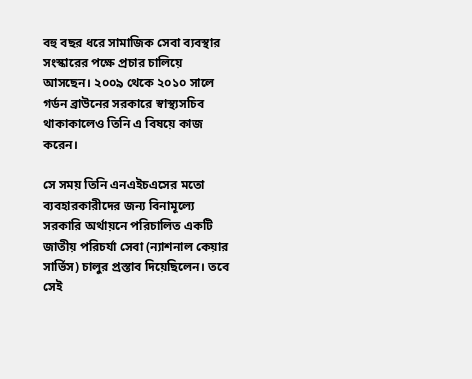বহু বছর ধরে সামাজিক সেবা ব্যবস্থার সংস্কারের পক্ষে প্রচার চালিয়ে আসছেন। ২০০৯ থেকে ২০১০ সালে গর্ডন ব্রাউনের সরকারে স্বাস্থ্যসচিব থাকাকালেও তিনি এ বিষয়ে কাজ করেন।

সে সময় তিনি এনএইচএসের মতো ব্যবহারকারীদের জন্য বিনামূল্যে সরকারি অর্থায়নে পরিচালিত একটি জাতীয় পরিচর্যা সেবা (ন্যাশনাল কেয়ার সার্ভিস) চালুর প্রস্তাব দিয়েছিলেন। তবে সেই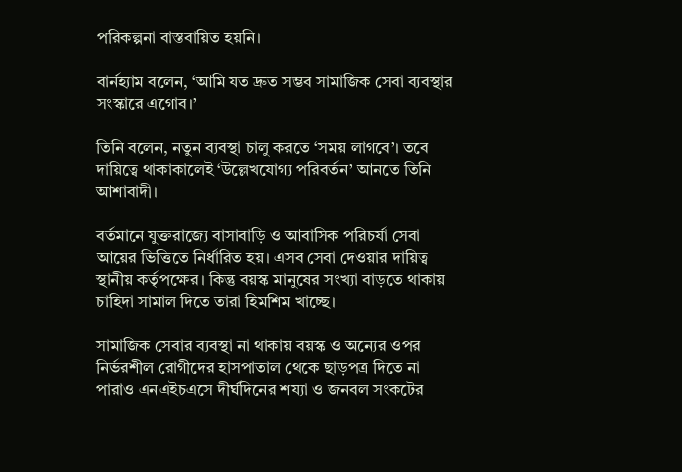পরিকল্পনা বাস্তবায়িত হয়নি।

বার্নহ্যাম বলেন, ‘আমি যত দ্রুত সম্ভব সামাজিক সেবা ব্যবস্থার সংস্কারে এগোব।’

তিনি বলেন, নতুন ব্যবস্থা চালু করতে ‘সময় লাগবে’। তবে দায়িত্বে থাকাকালেই ‘উল্লেখযোগ্য পরিবর্তন’ আনতে তিনি আশাবাদী।

বর্তমানে যুক্তরাজ্যে বাসাবাড়ি ও আবাসিক পরিচর্যা সেবা আয়ের ভিত্তিতে নির্ধারিত হয়। এসব সেবা দেওয়ার দায়িত্ব স্থানীয় কর্তৃপক্ষের। কিন্তু বয়স্ক মানুষের সংখ্যা বাড়তে থাকায় চাহিদা সামাল দিতে তারা হিমশিম খাচ্ছে।

সামাজিক সেবার ব্যবস্থা না থাকায় বয়স্ক ও অন্যের ওপর নির্ভরশীল রোগীদের হাসপাতাল থেকে ছাড়পত্র দিতে না পারাও এনএইচএসে দীর্ঘদিনের শয্যা ও জনবল সংকটের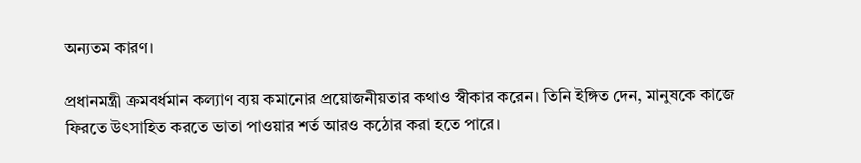অন্যতম কারণ।

প্রধানমন্ত্রী ক্রমবর্ধমান কল্যাণ ব্যয় কমানোর প্রয়োজনীয়তার কথাও স্বীকার করেন। তিনি ইঙ্গিত দেন, মানুষকে কাজে ফিরতে উৎসাহিত করতে ভাতা পাওয়ার শর্ত আরও কঠোর করা হতে পারে।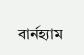বার্নহ্যাম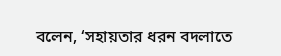বলেন, ‘সহায়তার ধরন বদলাতে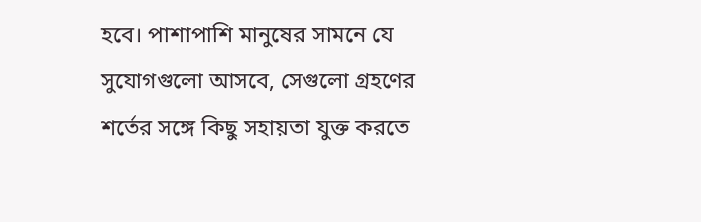হবে। পাশাপাশি মানুষের সামনে যে সুযোগগুলো আসবে, সেগুলো গ্রহণের শর্তের সঙ্গে কিছু সহায়তা যুক্ত করতে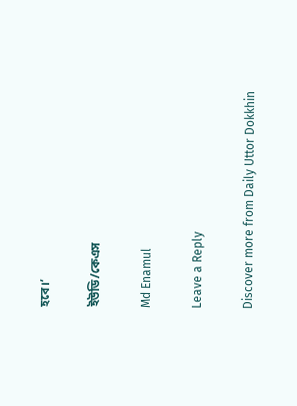হবে।’

ইউডি/কেএস

Md Enamul

Leave a Reply

Discover more from Daily Uttor Dokkhin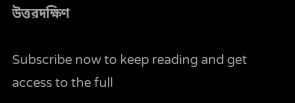উত্তরদক্ষিণ

Subscribe now to keep reading and get access to the full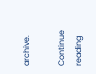archive.

Continue reading